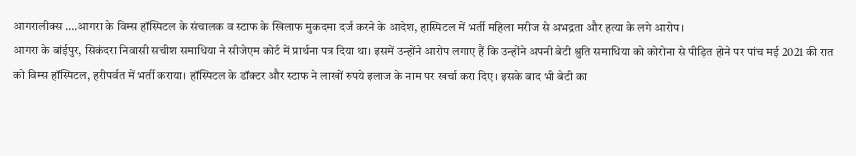आगरालीक्स ….आगरा के विम्स हॉस्पिटल के संचालक व स्टाफ के खिलाफ मुकदमा दर्ज करने के आदेश, हास्पिटल में भर्ती महिला मरीज से अभद्रता और हत्या के लगे आरोप।
आगरा के बांईपुर, सिकंदरा निवासी सचीश समाधिया ने सीजेएम कोर्ट में प्रार्थना पत्र दिया था। इसमें उन्होंने आरोप लगाए हैं कि उन्होंने अपनी बेटी श्रुति समाधिया को कोरोना से पीड़ित होने पर पांच मई 2021 की रात को विम्स हॉस्पिटल, हरीपर्वत में भर्ती कराया। हॉस्पिटल के डॉक्टर और स्टाफ ने लाखों रुपये इलाज के नाम पर खर्चा करा दिए। इसके बाद भी बेटी का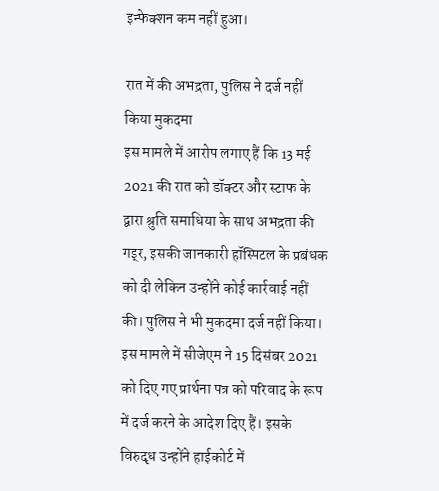इन्फेक्शन कम नहीं हुआ।

रात में की अभद्रता, पुलिस ने दर्ज नहीं किया मुकदमा
इस मामले में आरोप लगाए हैं कि 13 मई 2021 की रात को डॉक्टर और स्टाफ के द्वारा श्रुति समाधिया के साथ अभद्रता की गइ्र, इसकी जानकारी हॉस्पिटल के प्रबंधक को दी लेकिन उन्होंने कोई कार्रवाई नहीं की। पुलिस ने भी मुकदमा दर्ज नहीं किया। इस मामले में सीजेएम ने 15 दिसंबर 2021 को दिए गए प्रार्थना पत्र को परिवाद के रूप में दर्ज करने के आदेश दिए हैं। इसके विरुदृध उन्होंने हाईकोर्ट में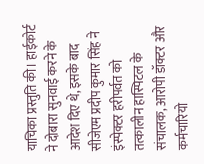याचिका प्रस्तुति की। हाईकोर्ट ने दोबारा सुनवाई करने के आदेश दिए थे, इसके बाद सीजेएम प्रदीप कुमार सिंह ने इंस्पेक्टर हरीपर्वत को तत्कालीन हास्पिटल के संचालक, आरोपी डॉक्टर और कर्मचारियो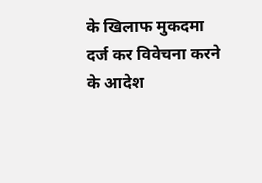के खिलाफ मुकदमा दर्ज कर विवेचना करने के आदेश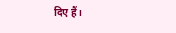दिए हैं।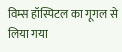विम्स हॉस्पिटल का गूगल से लिया गया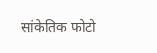सांकेतिक फोटो